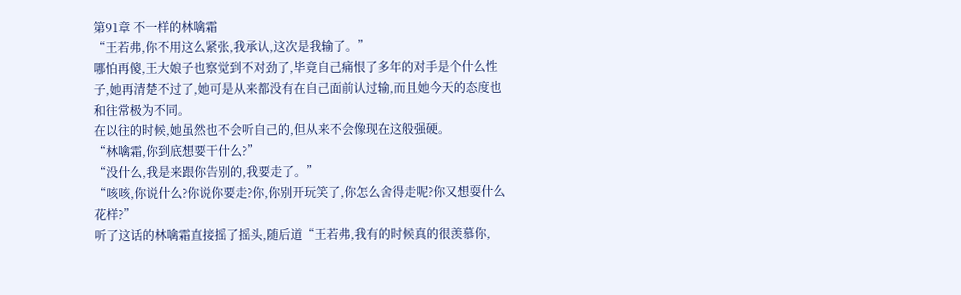第91章 不一样的林噙霜
“王若弗,你不用这么紧张,我承认,这次是我输了。”
哪怕再傻,王大娘子也察觉到不对劲了,毕竟自己痛恨了多年的对手是个什么性子,她再清楚不过了,她可是从来都没有在自己面前认过输,而且她今天的态度也和往常极为不同。
在以往的时候,她虽然也不会听自己的,但从来不会像现在这般强硬。
“林噙霜,你到底想要干什么?”
“没什么,我是来跟你告别的,我要走了。”
“咳咳,你说什么?你说你要走?你,你别开玩笑了,你怎么舍得走呢?你又想耍什么花样?”
听了这话的林噙霜直接摇了摇头,随后道“王若弗,我有的时候真的很羡慕你,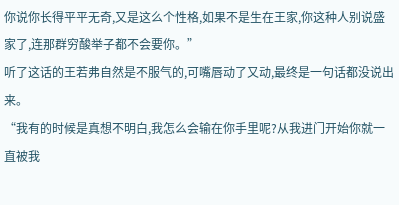你说你长得平平无奇,又是这么个性格,如果不是生在王家,你这种人别说盛家了,连那群穷酸举子都不会要你。”
听了这话的王若弗自然是不服气的,可嘴唇动了又动,最终是一句话都没说出来。
“我有的时候是真想不明白,我怎么会输在你手里呢?从我进门开始你就一直被我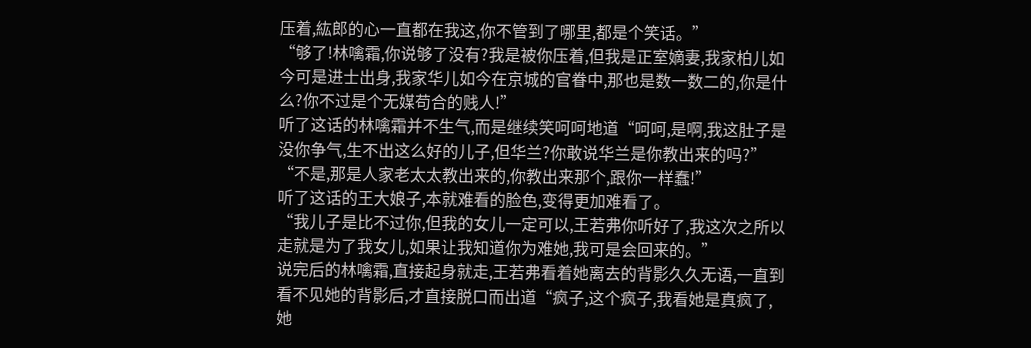压着,紘郎的心一直都在我这,你不管到了哪里,都是个笑话。”
“够了!林噙霜,你说够了没有?我是被你压着,但我是正室嫡妻,我家柏儿如今可是进士出身,我家华儿如今在京城的官眷中,那也是数一数二的,你是什么?你不过是个无媒苟合的贱人!”
听了这话的林噙霜并不生气,而是继续笑呵呵地道“呵呵,是啊,我这肚子是没你争气,生不出这么好的儿子,但华兰?你敢说华兰是你教出来的吗?”
“不是,那是人家老太太教出来的,你教出来那个,跟你一样蠢!”
听了这话的王大娘子,本就难看的脸色,变得更加难看了。
“我儿子是比不过你,但我的女儿一定可以,王若弗你听好了,我这次之所以走就是为了我女儿,如果让我知道你为难她,我可是会回来的。”
说完后的林噙霜,直接起身就走,王若弗看着她离去的背影久久无语,一直到看不见她的背影后,才直接脱口而出道“疯子,这个疯子,我看她是真疯了,她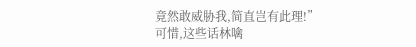竟然敢威胁我,简直岂有此理!”
可惜,这些话林噙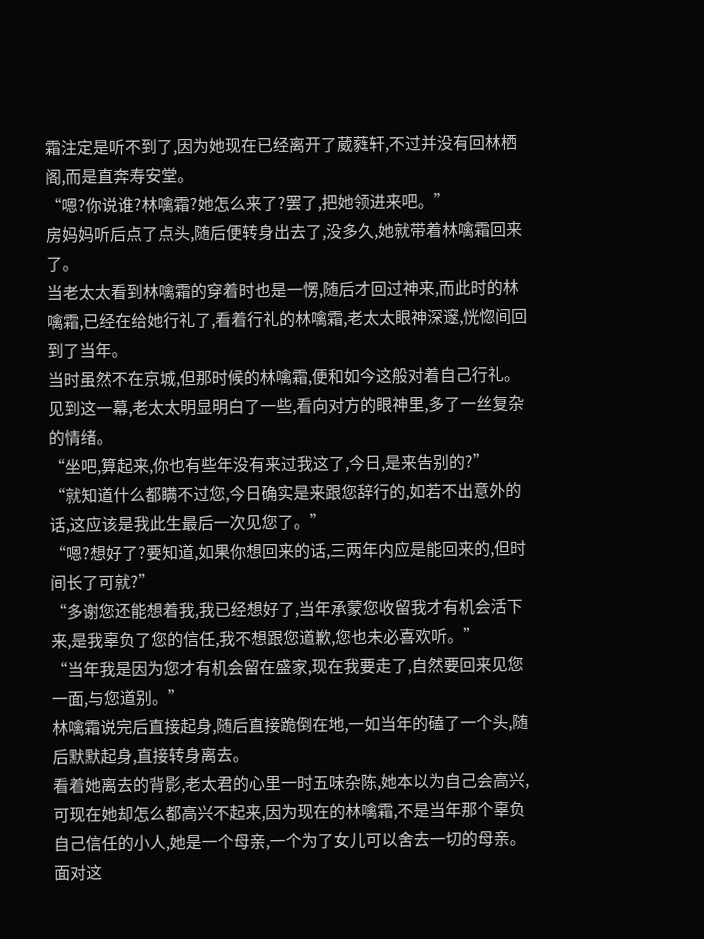霜注定是听不到了,因为她现在已经离开了葳蕤轩,不过并没有回林栖阁,而是直奔寿安堂。
“嗯?你说谁?林噙霜?她怎么来了?罢了,把她领进来吧。”
房妈妈听后点了点头,随后便转身出去了,没多久,她就带着林噙霜回来了。
当老太太看到林噙霜的穿着时也是一愣,随后才回过神来,而此时的林噙霜,已经在给她行礼了,看着行礼的林噙霜,老太太眼神深邃,恍惚间回到了当年。
当时虽然不在京城,但那时候的林噙霜,便和如今这般对着自己行礼。
见到这一幕,老太太明显明白了一些,看向对方的眼神里,多了一丝复杂的情绪。
“坐吧,算起来,你也有些年没有来过我这了,今日,是来告别的?”
“就知道什么都瞒不过您,今日确实是来跟您辞行的,如若不出意外的话,这应该是我此生最后一次见您了。”
“嗯?想好了?要知道,如果你想回来的话,三两年内应是能回来的,但时间长了可就?”
“多谢您还能想着我,我已经想好了,当年承蒙您收留我才有机会活下来,是我辜负了您的信任,我不想跟您道歉,您也未必喜欢听。”
“当年我是因为您才有机会留在盛家,现在我要走了,自然要回来见您一面,与您道别。”
林噙霜说完后直接起身,随后直接跪倒在地,一如当年的磕了一个头,随后默默起身,直接转身离去。
看着她离去的背影,老太君的心里一时五味杂陈,她本以为自己会高兴,可现在她却怎么都高兴不起来,因为现在的林噙霜,不是当年那个辜负自己信任的小人,她是一个母亲,一个为了女儿可以舍去一切的母亲。
面对这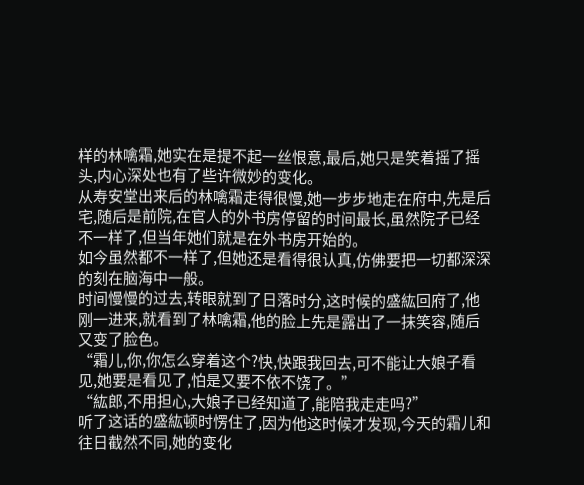样的林噙霜,她实在是提不起一丝恨意,最后,她只是笑着摇了摇头,内心深处也有了些许微妙的变化。
从寿安堂出来后的林噙霜走得很慢,她一步步地走在府中,先是后宅,随后是前院,在官人的外书房停留的时间最长,虽然院子已经不一样了,但当年她们就是在外书房开始的。
如今虽然都不一样了,但她还是看得很认真,仿佛要把一切都深深的刻在脑海中一般。
时间慢慢的过去,转眼就到了日落时分,这时候的盛紘回府了,他刚一进来,就看到了林噙霜,他的脸上先是露出了一抹笑容,随后又变了脸色。
“霜儿,你,你怎么穿着这个?快,快跟我回去,可不能让大娘子看见,她要是看见了,怕是又要不依不饶了。”
“紘郎,不用担心,大娘子已经知道了,能陪我走走吗?”
听了这话的盛紘顿时愣住了,因为他这时候才发现,今天的霜儿和往日截然不同,她的变化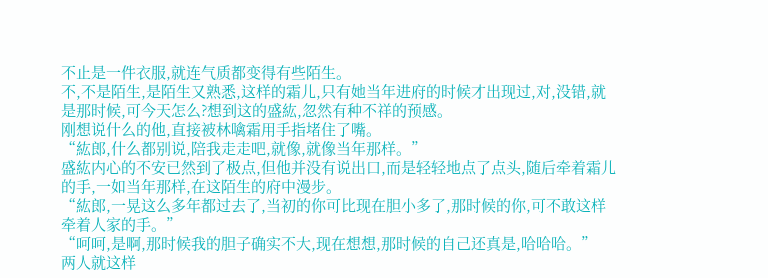不止是一件衣服,就连气质都变得有些陌生。
不,不是陌生,是陌生又熟悉,这样的霜儿,只有她当年进府的时候才出现过,对,没错,就是那时候,可今天怎么?想到这的盛紘,忽然有种不祥的预感。
刚想说什么的他,直接被林噙霜用手指堵住了嘴。
“紘郎,什么都别说,陪我走走吧,就像,就像当年那样。”
盛紘内心的不安已然到了极点,但他并没有说出口,而是轻轻地点了点头,随后牵着霜儿的手,一如当年那样,在这陌生的府中漫步。
“紘郎,一晃这么多年都过去了,当初的你可比现在胆小多了,那时候的你,可不敢这样牵着人家的手。”
“呵呵,是啊,那时候我的胆子确实不大,现在想想,那时候的自己还真是,哈哈哈。”
两人就这样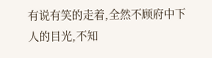有说有笑的走着,全然不顾府中下人的目光,不知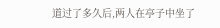道过了多久后,两人在亭子中坐了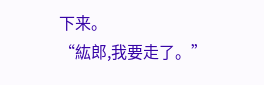下来。
“紘郎,我要走了。”